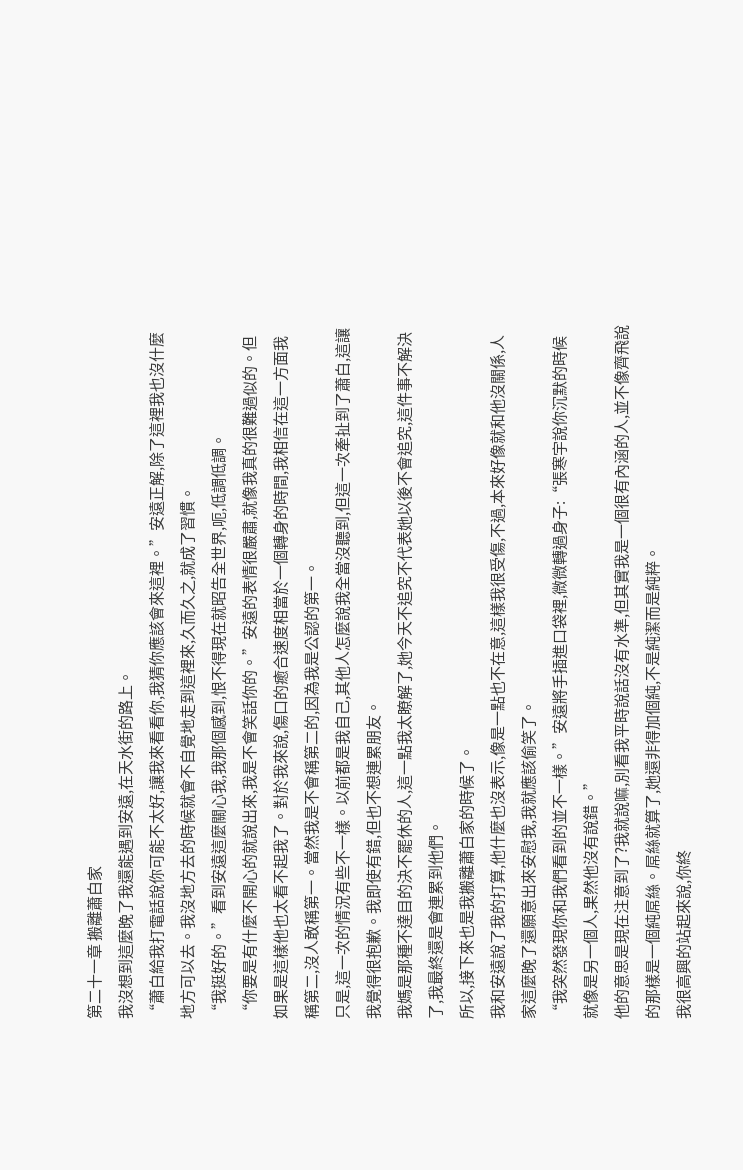第二十一章 搬離蕭白家
我沒想到這麼晚了我還能遇到安遠,在天水街的路上。
“蕭白給我打電話說你可能不太好,讓我來看看你,我猜你應該會來這裡。”安遠正解,除了這裡我也沒什麼地方可以去。我沒地方去的時候就會不自覺地走到這裡來,久而久之,就成了習慣。
“我挺好的。”看到安遠這麼關心我,我那個感到,恨不得現在就昭告全世界,呃,低調低調。
“你要是有什麼不開心的就說出來,我是不會笑話你的。”安遠的表情很嚴肅,就像我真的很難過似的。但如果是這樣他也太看不起我了。對於我來說,傷口的癒合速度相當於一個轉身的時間,我相信在這一方面我稱第二,沒人敢稱第一。當然我是不會稱第二的,因為我是公認的第一。
只是,這一次的情況有些不一樣。以前都是我自己,其他人怎麼說我全當沒聽到,但這一次牽扯到了蕭白,這讓我覺得很抱歉。我即使有錯,但也不想連累朋友。
我媽是那種不達目的決不罷休的人,這一點我太瞭解了,她今天不追究不代表她以後不會追究,這件事不解決了,我最終還是會連累到他們。
所以,接下來也是我搬離蕭白家的時候了。
我和安遠說了我的打算,他什麼也沒表示,像是一點也不在意,這樣我很受傷,不過,本來好像就和他沒關係,人家這麼晚了還願意出來安慰我,我就應該偷笑了。
“我突然發現你和我們看到的並不一樣。”安遠將手插進口袋裡,微微轉過身子:“張寒宇說你沉默的時候就像是另一個人,果然他沒有說錯。”
他的意思是現在注意到了?我就說嘛,別看我平時說話沒有水準,但其實我是一個很有內涵的人,並不像齊飛說的那樣是一個純屌絲。屌絲就算了,她還非得加個純,不是純潔而是純粹。
我很高興的站起來說,你終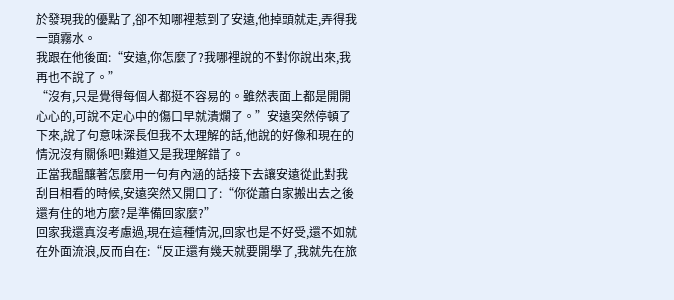於發現我的優點了,卻不知哪裡惹到了安遠,他掉頭就走,弄得我一頭霧水。
我跟在他後面:“安遠,你怎麼了?我哪裡說的不對你說出來,我再也不說了。”
“沒有,只是覺得每個人都挺不容易的。雖然表面上都是開開心心的,可說不定心中的傷口早就潰爛了。”安遠突然停頓了下來,說了句意味深長但我不太理解的話,他說的好像和現在的情況沒有關係吧!難道又是我理解錯了。
正當我醞釀著怎麼用一句有內涵的話接下去讓安遠從此對我刮目相看的時候,安遠突然又開口了:“你從蕭白家搬出去之後還有住的地方麼?是準備回家麼?”
回家我還真沒考慮過,現在這種情況,回家也是不好受,還不如就在外面流浪,反而自在:“反正還有幾天就要開學了,我就先在旅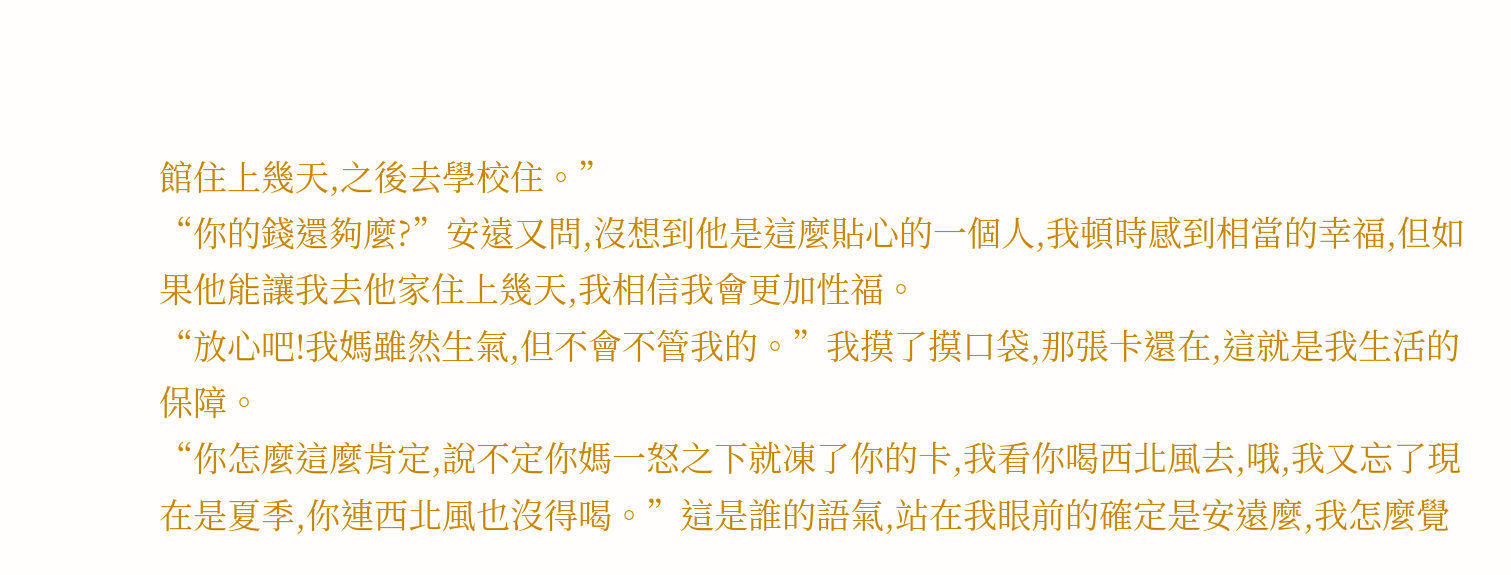館住上幾天,之後去學校住。”
“你的錢還夠麼?”安遠又問,沒想到他是這麼貼心的一個人,我頓時感到相當的幸福,但如果他能讓我去他家住上幾天,我相信我會更加性福。
“放心吧!我媽雖然生氣,但不會不管我的。”我摸了摸口袋,那張卡還在,這就是我生活的保障。
“你怎麼這麼肯定,說不定你媽一怒之下就凍了你的卡,我看你喝西北風去,哦,我又忘了現在是夏季,你連西北風也沒得喝。”這是誰的語氣,站在我眼前的確定是安遠麼,我怎麼覺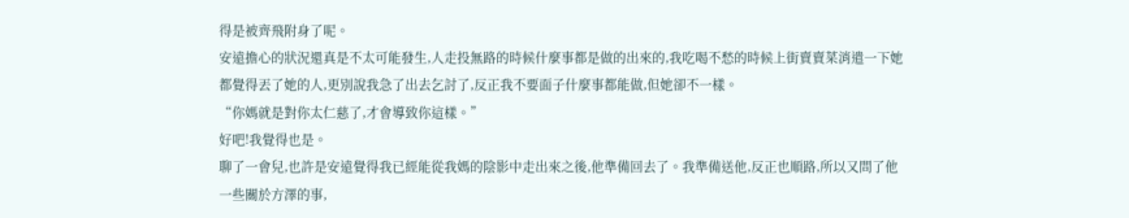得是被齊飛附身了呢。
安遠擔心的狀況還真是不太可能發生,人走投無路的時候什麼事都是做的出來的,我吃喝不愁的時候上街賣賣菜消遣一下她都覺得丟了她的人,更別說我急了出去乞討了,反正我不要面子什麼事都能做,但她卻不一樣。
“你媽就是對你太仁慈了,才會導致你這樣。”
好吧!我覺得也是。
聊了一會兒,也許是安遠覺得我已經能從我媽的陰影中走出來之後,他準備回去了。我準備送他,反正也順路,所以又問了他一些關於方澤的事,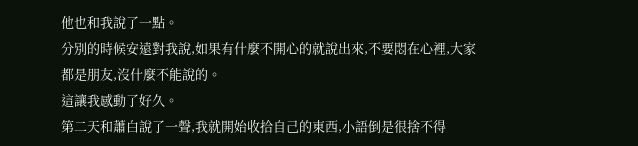他也和我說了一點。
分別的時候安遠對我說,如果有什麼不開心的就說出來,不要悶在心裡,大家都是朋友,沒什麼不能說的。
這讓我感動了好久。
第二天和蕭白說了一聲,我就開始收拾自己的東西,小語倒是很捨不得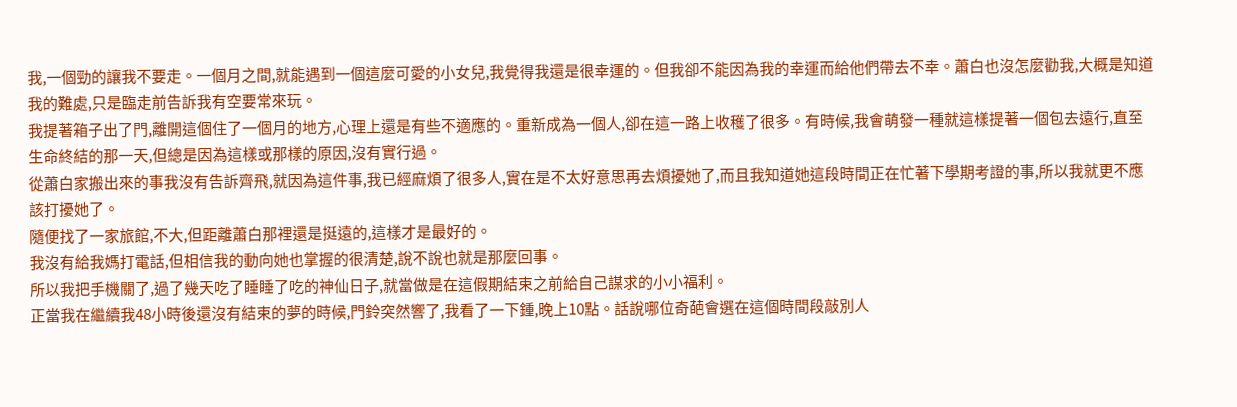我,一個勁的讓我不要走。一個月之間,就能遇到一個這麼可愛的小女兒,我覺得我還是很幸運的。但我卻不能因為我的幸運而給他們帶去不幸。蕭白也沒怎麼勸我,大概是知道我的難處,只是臨走前告訴我有空要常來玩。
我提著箱子出了門,離開這個住了一個月的地方,心理上還是有些不適應的。重新成為一個人,卻在這一路上收穫了很多。有時候,我會萌發一種就這樣提著一個包去遠行,直至生命終結的那一天,但總是因為這樣或那樣的原因,沒有實行過。
從蕭白家搬出來的事我沒有告訴齊飛,就因為這件事,我已經麻煩了很多人,實在是不太好意思再去煩擾她了,而且我知道她這段時間正在忙著下學期考證的事,所以我就更不應該打擾她了。
隨便找了一家旅館,不大,但距離蕭白那裡還是挺遠的,這樣才是最好的。
我沒有給我媽打電話,但相信我的動向她也掌握的很清楚,說不說也就是那麼回事。
所以我把手機關了,過了幾天吃了睡睡了吃的神仙日子,就當做是在這假期結束之前給自己謀求的小小福利。
正當我在繼續我48小時後還沒有結束的夢的時候,門鈴突然響了,我看了一下鍾,晚上10點。話說哪位奇葩會選在這個時間段敲別人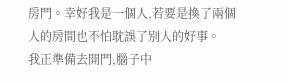房門。幸好我是一個人,若要是換了兩個人的房間也不怕耽誤了別人的好事。
我正準備去開門,腦子中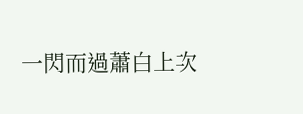一閃而過蕭白上次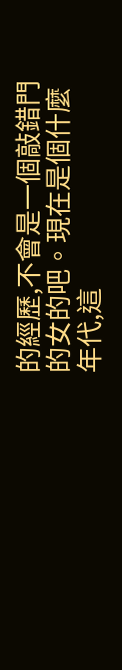的經歷,不會是一個敲錯門的女的吧。現在是個什麼年代,這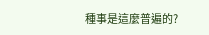種事是這麼普遍的?